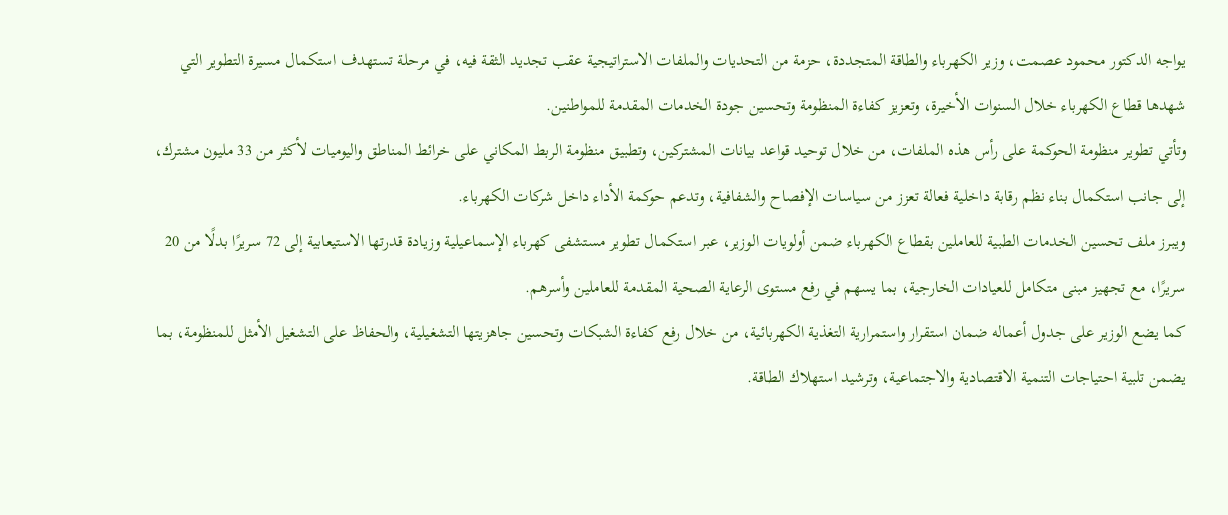يواجه الدكتور محمود عصمت، وزير الكهرباء والطاقة المتجددة، حزمة من التحديات والملفات الاستراتيجية عقب تجديد الثقة فيه، في مرحلة تستهدف استكمال مسيرة التطوير التي شهدها قطاع الكهرباء خلال السنوات الأخيرة، وتعزيز كفاءة المنظومة وتحسين جودة الخدمات المقدمة للمواطنين.
وتأتي تطوير منظومة الحوكمة على رأس هذه الملفات، من خلال توحيد قواعد بيانات المشتركين، وتطبيق منظومة الربط المكاني على خرائط المناطق واليوميات لأكثر من 33 مليون مشترك، إلى جانب استكمال بناء نظم رقابة داخلية فعالة تعزز من سياسات الإفصاح والشفافية، وتدعم حوكمة الأداء داخل شركات الكهرباء.
ويبرز ملف تحسين الخدمات الطبية للعاملين بقطاع الكهرباء ضمن أولويات الوزير، عبر استكمال تطوير مستشفى كهرباء الإسماعيلية وزيادة قدرتها الاستيعابية إلى 72 سريرًا بدلًا من 20 سريرًا، مع تجهيز مبنى متكامل للعيادات الخارجية، بما يسهم في رفع مستوى الرعاية الصحية المقدمة للعاملين وأسرهم.
كما يضع الوزير على جدول أعماله ضمان استقرار واستمرارية التغذية الكهربائية، من خلال رفع كفاءة الشبكات وتحسين جاهزيتها التشغيلية، والحفاظ على التشغيل الأمثل للمنظومة، بما يضمن تلبية احتياجات التنمية الاقتصادية والاجتماعية، وترشيد استهلاك الطاقة.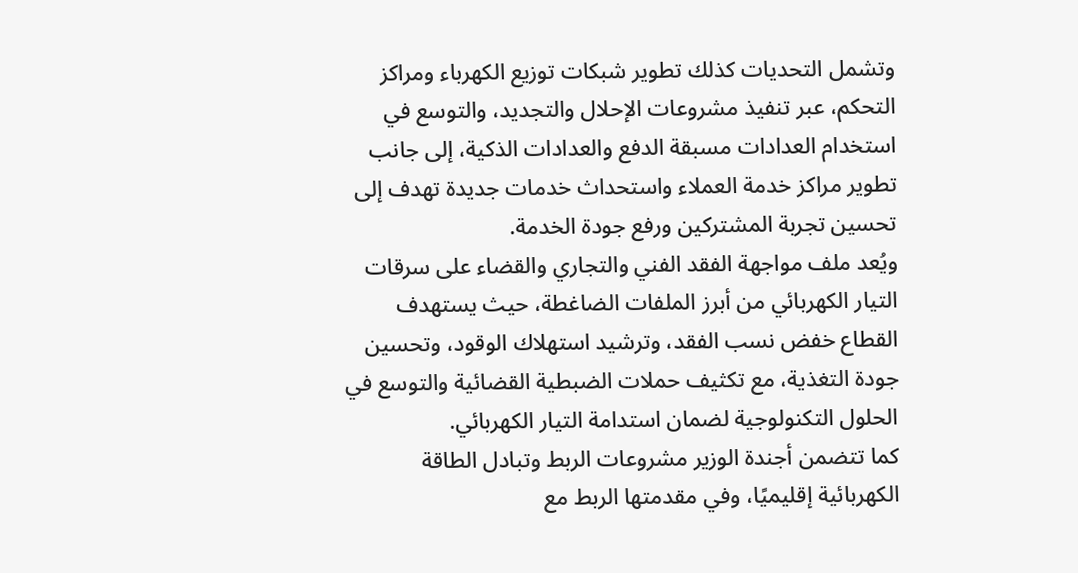وتشمل التحديات كذلك تطوير شبكات توزيع الكهرباء ومراكز التحكم، عبر تنفيذ مشروعات الإحلال والتجديد، والتوسع في استخدام العدادات مسبقة الدفع والعدادات الذكية، إلى جانب تطوير مراكز خدمة العملاء واستحداث خدمات جديدة تهدف إلى تحسين تجربة المشتركين ورفع جودة الخدمة.
ويُعد ملف مواجهة الفقد الفني والتجاري والقضاء على سرقات التيار الكهربائي من أبرز الملفات الضاغطة، حيث يستهدف القطاع خفض نسب الفقد، وترشيد استهلاك الوقود، وتحسين جودة التغذية، مع تكثيف حملات الضبطية القضائية والتوسع في الحلول التكنولوجية لضمان استدامة التيار الكهربائي.
كما تتضمن أجندة الوزير مشروعات الربط وتبادل الطاقة الكهربائية إقليميًا، وفي مقدمتها الربط مع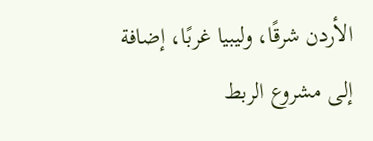الأردن شرقًا، وليبيا غربًا، إضافة إلى مشروع الربط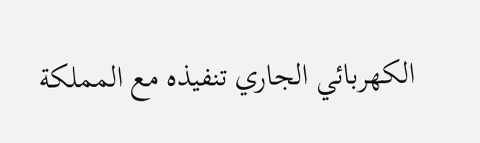الكهربائي الجاري تنفيذه مع المملكة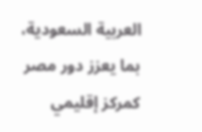العربية السعودية، بما يعزز دور مصر كمركز إقليمي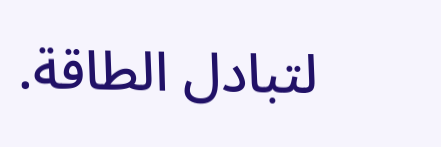لتبادل الطاقة.